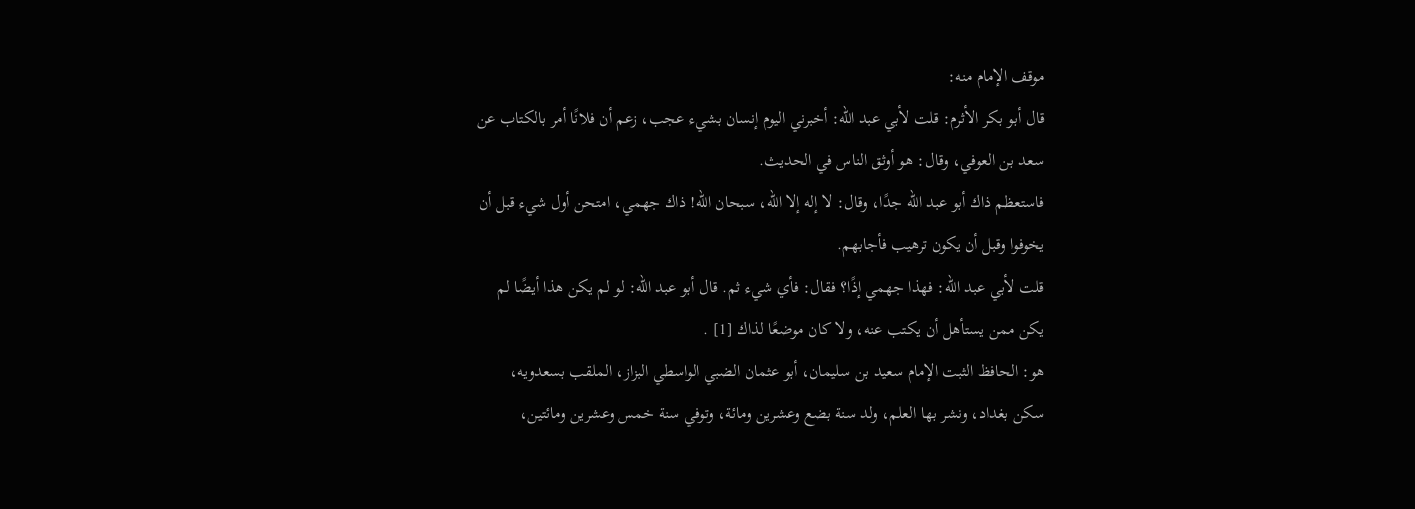موقف الإمام منه:
قال أبو بكر الأثرم: قلت لأبي عبد الله: أخبرني اليوم إنسان بشيء عجب، زعم أن فلانًا أمر بالكتاب عن سعد بن العوفي، وقال: هو أوثق الناس في الحديث.
فاستعظم ذاك أبو عبد الله جدًا، وقال: لا إله إلا الله، سبحان الله! ذاك جهمي، امتحن أول شيء قبل أن يخوفوا وقبل أن يكون ترهيب فأجابهم.
قلت لأبي عبد الله: فهذا جهمي إذًا؟ فقال: فأي شيء ثم. قال أبو عبد الله: لو لم يكن هذا أيضًا لم يكن ممن يستأهل أن يكتب عنه، ولا كان موضعًا لذاك [1] .
هو: الحافظ الثبت الإمام سعيد بن سليمان، أبو عثمان الضبي الواسطي البزاز، الملقب بسعدويه، سكن بغداد، ونشر بها العلم، ولد سنة بضع وعشرين ومائة، وتوفي سنة خمس وعشرين ومائتين،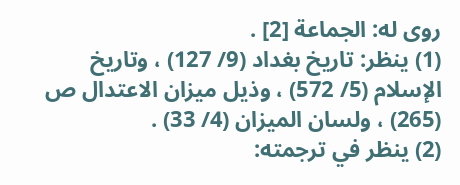روى له: الجماعة [2] .
(1) ينظر: تاريخ بغداد (9/ 127) ، وتاريخ الإسلام (5/ 572) ، وذيل ميزان الاعتدال ص (265) ، ولسان الميزان (4/ 33) .
(2) ينظر في ترجمته: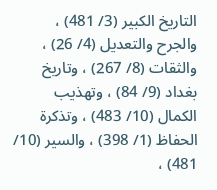التاريخ الكبير (3/ 481) ، والجرح والتعديل (4/ 26) ، والثقات (8/ 267) ، وتاريخ بغداد (9/ 84) ، وتهذيب الكمال (10/ 483) ، وتذكرة الحفاظ (1/ 398) ، والسير (10/ 481) ،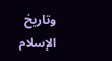وتاريخ الإسلام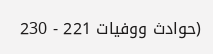(حوادث ووفيات 221 - 230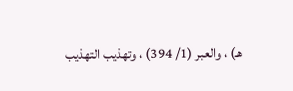هـ) ، والعبر (1/ 394) ، وتهذيب التهذيب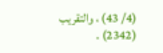(4/ 43) ، والتقريب (2342) .